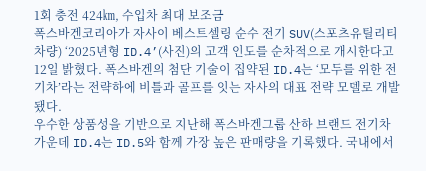1회 충전 424㎞, 수입차 최대 보조금
폭스바겐코리아가 자사이 베스트셀링 순수 전기 SUV(스포츠유틸리티차량) ‘2025년형 ID.4’(사진)의 고객 인도를 순차적으로 개시한다고 12일 밝혔다. 폭스바겐의 첨단 기술이 집약된 ID.4는 ‘모두를 위한 전기차’라는 전략하에 비틀과 골프를 잇는 자사의 대표 전략 모델로 개발됐다.
우수한 상품성을 기반으로 지난해 폭스바겐그룹 산하 브랜드 전기차 가운데 ID.4는 ID.5와 함께 가장 높은 판매량을 기록했다. 국내에서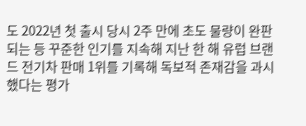도 2022년 첫 출시 당시 2주 만에 초도 물량이 완판되는 등 꾸준한 인기를 지속해 지난 한 해 유럽 브랜드 전기차 판매 1위를 기록해 독보적 존재감을 과시했다는 평가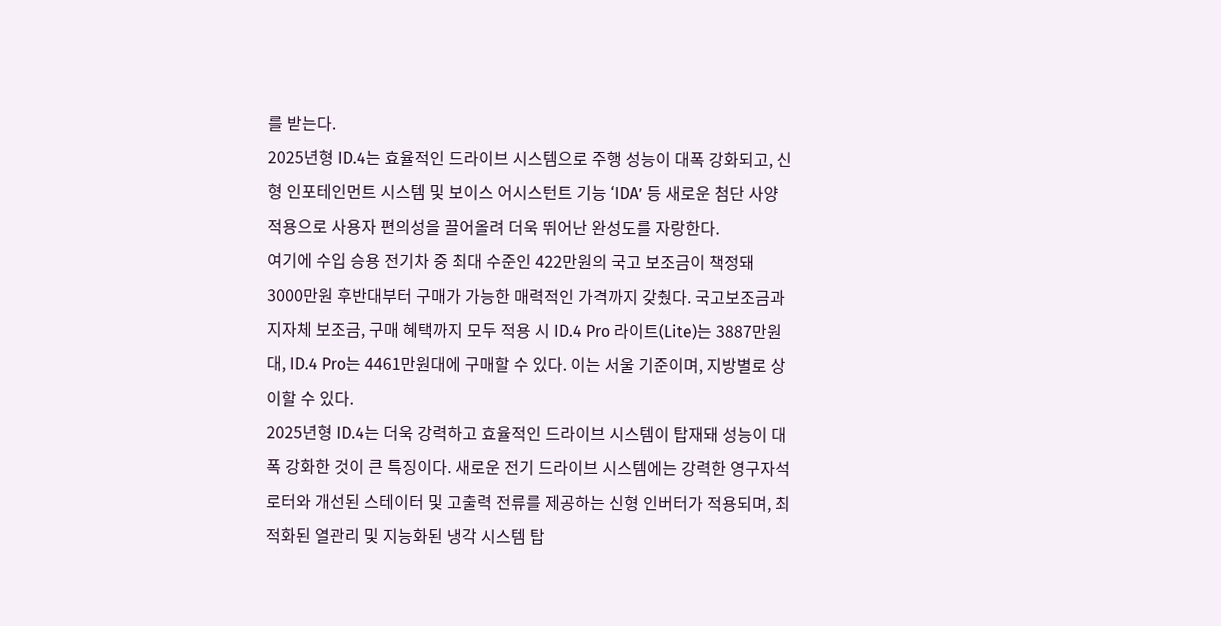를 받는다.
2025년형 ID.4는 효율적인 드라이브 시스템으로 주행 성능이 대폭 강화되고, 신형 인포테인먼트 시스템 및 보이스 어시스턴트 기능 ‘IDA’ 등 새로운 첨단 사양 적용으로 사용자 편의성을 끌어올려 더욱 뛰어난 완성도를 자랑한다.
여기에 수입 승용 전기차 중 최대 수준인 422만원의 국고 보조금이 책정돼 3000만원 후반대부터 구매가 가능한 매력적인 가격까지 갖췄다. 국고보조금과 지자체 보조금, 구매 혜택까지 모두 적용 시 ID.4 Pro 라이트(Lite)는 3887만원대, ID.4 Pro는 4461만원대에 구매할 수 있다. 이는 서울 기준이며, 지방별로 상이할 수 있다.
2025년형 ID.4는 더욱 강력하고 효율적인 드라이브 시스템이 탑재돼 성능이 대폭 강화한 것이 큰 특징이다. 새로운 전기 드라이브 시스템에는 강력한 영구자석 로터와 개선된 스테이터 및 고출력 전류를 제공하는 신형 인버터가 적용되며, 최적화된 열관리 및 지능화된 냉각 시스템 탑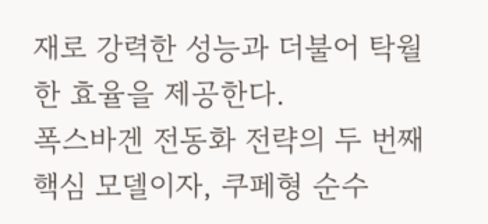재로 강력한 성능과 더불어 탁월한 효율을 제공한다.
폭스바겐 전동화 전략의 두 번째 핵심 모델이자, 쿠페형 순수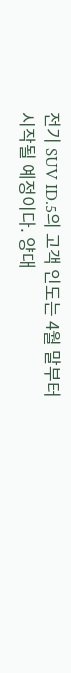전기 SUV ID.5의 고객 인도는 4월 말부터 시작될 예정이다. 양대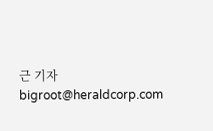근 기자
bigroot@heraldcorp.com